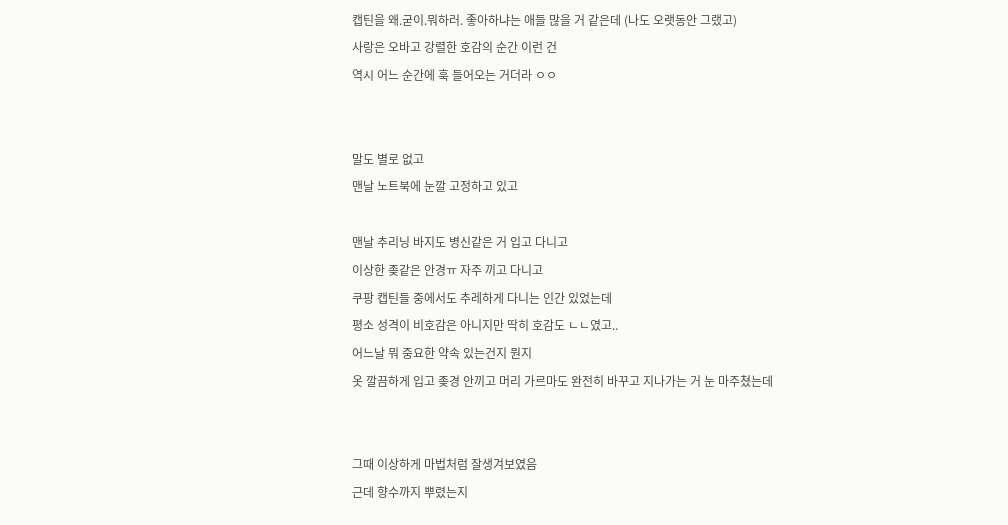캡틴을 왜.굳이.뭐하러. 좋아하냐는 애들 많을 거 같은데 (나도 오랫동안 그랬고)
사랑은 오바고 강렬한 호감의 순간 이런 건
역시 어느 순간에 훅 들어오는 거더라 ㅇㅇ


말도 별로 없고
맨날 노트북에 눈깔 고정하고 있고

맨날 추리닝 바지도 병신같은 거 입고 다니고
이상한 좆같은 안경ㅠ 자주 끼고 다니고
쿠팡 캡틴들 중에서도 추레하게 다니는 인간 있었는데
평소 성격이 비호감은 아니지만 딱히 호감도 ㄴㄴ였고..
어느날 뭐 중요한 약속 있는건지 뭔지
옷 깔끔하게 입고 좆경 안끼고 머리 가르마도 완전히 바꾸고 지나가는 거 눈 마주쳤는데


그때 이상하게 마법처럼 잘생겨보였음
근데 향수까지 뿌렸는지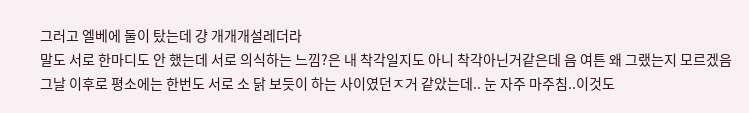그러고 엘베에 둘이 탔는데 걍 개개개설레더라
말도 서로 한마디도 안 했는데 서로 의식하는 느낌?은 내 착각일지도 아니 착각아닌거같은데 음 여튼 왜 그랬는지 모르겠음
그날 이후로 평소에는 한번도 서로 소 닭 보듯이 하는 사이였던ㅈ거 같았는데.. 눈 자주 마주침..이것도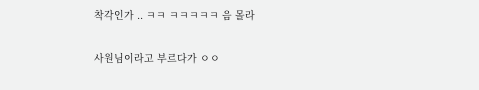착각인가 .. ㅋㅋ ㅋㅋㅋㅋㅋ 음 몰라

사원님이라고 부르다가 ㅇㅇ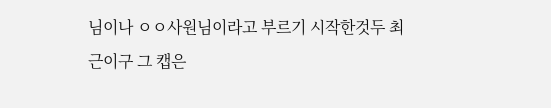님이나 ㅇㅇ사원님이라고 부르기 시작한것두 최근이구 그 캡은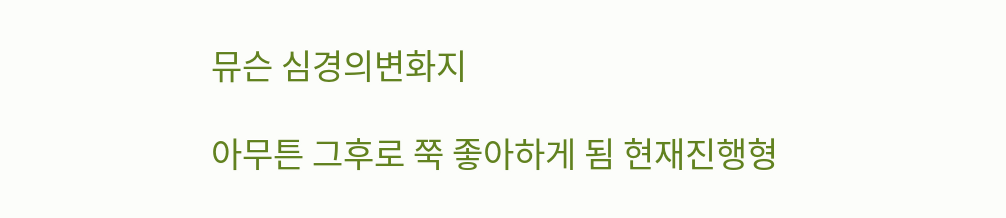뮤슨 심경의변화지

아무튼 그후로 쭉 좋아하게 됨 현재진행형